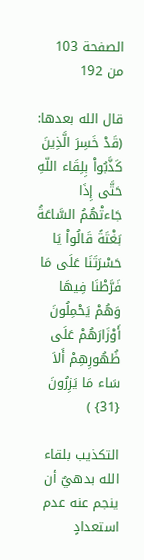الصفحة 103 من 192

قال الله بعدها: (قَدْ خَسِرَ الَّذِينَ كَذَّبُواْ بِلِقَاء اللّهِ حَتَّى إِذَا جَاءتْهُمُ السَّاعَةُ بَغْتَةً قَالُواْ يَا حَسْرَتَنَا عَلَى مَا فَرَّطْنَا فِيهَا وَهُمْ يَحْمِلُونَ أَوْزَارَهُمْ عَلَى ظُهُورِهِمْ أَلاَ سَاء مَا يَزِرُونَ {31} )

التكذيب بلقاء الله بدهيٌ أن ينجم عنه عدم استعدادٍ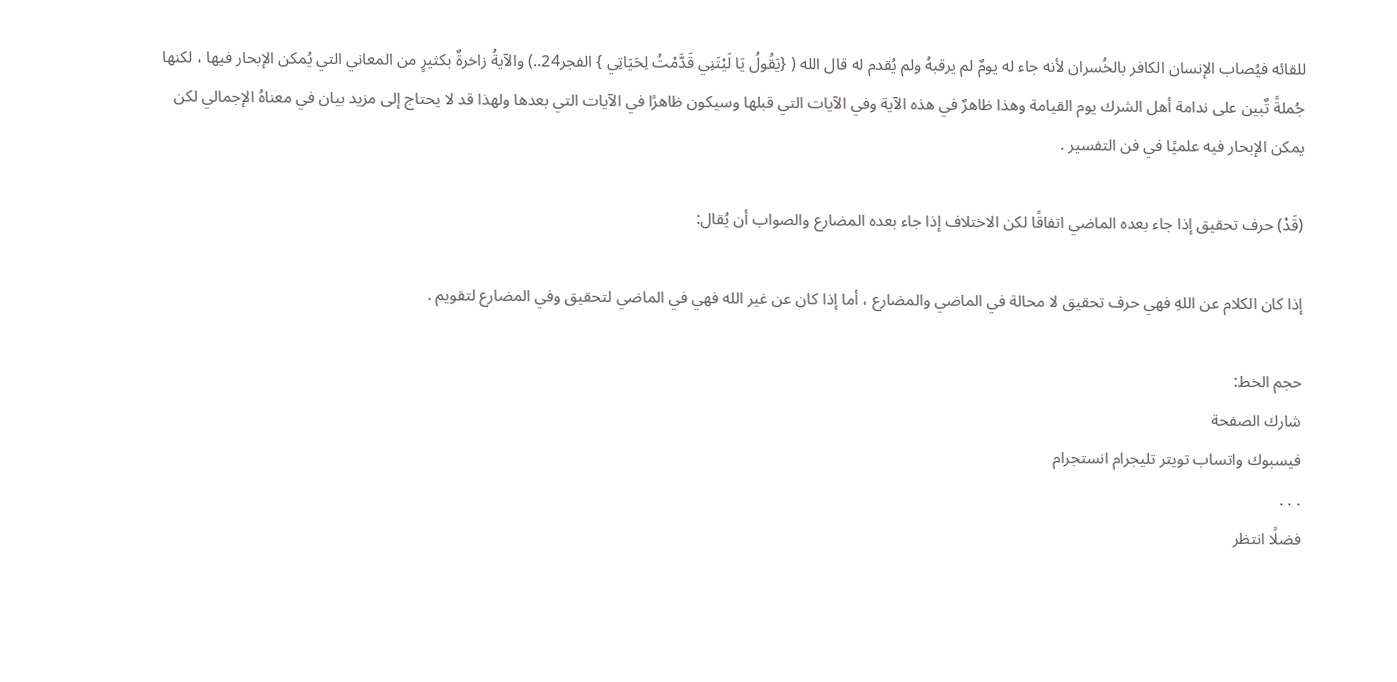للقائه فيُصاب الإنسان الكافر بالخُسران لأنه جاء له يومٌ لم يرقبهُ ولم يُقدم له قال الله ( {يَقُولُ يَا لَيْتَنِي قَدَّمْتُ لِحَيَاتِي } الفجر24..) والآيةُ زاخرةٌ بكثيرٍ من المعاني التي يُمكن الإبحار فيها ، لكنها جُملةً تٌبين على ندامة أهل الشرك يوم القيامة وهذا ظاهرٌ في هذه الآية وفي الآيات التي قبلها وسيكون ظاهرًا في الآيات التي بعدها ولهذا قد لا يحتاج إلى مزيد بيان في معناهُ الإجمالي لكن يمكن الإبحار فيه علميًا في فن التفسير .

(قَدْ) حرف تحقيق إذا جاء بعده الماضي اتفاقًا لكن الاختلاف إذا جاء بعده المضارع والصواب أن يُقال:

إذا كان الكلام عن اللهِ فهي حرف تحقيق لا محالة في الماضي والمضارع ، أما إذا كان عن غير الله فهي في الماضي لتحقيق وفي المضارع لتقويم .

حجم الخط:
شارك الصفحة
فيسبوك واتساب تويتر تليجرام انستجرام
. . .
فضلًا انتظر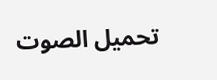تحميل الصوت